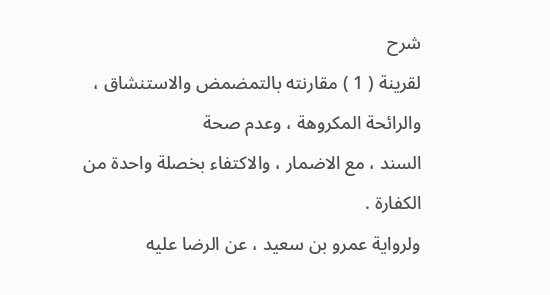شرح
لقرينة ( 1 ) مقارنته بالتمضمض والاستنشاق ، والرائحة المكروهة ، وعدم صحة
السند ، مع الاضمار ، والاكتفاء بخصلة واحدة من الكفارة .
ولرواية عمرو بن سعيد ، عن الرضا عليه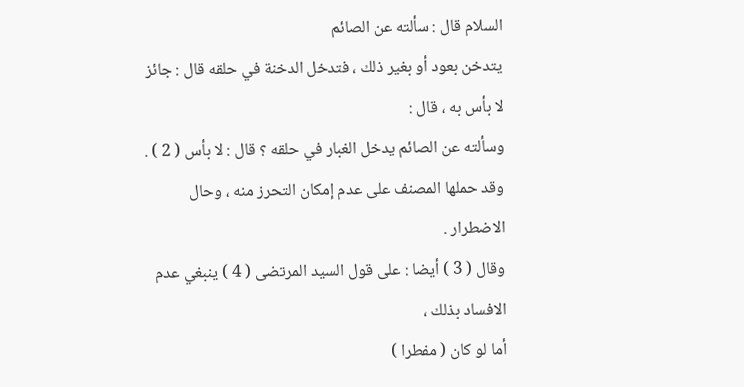السلام قال : سألته عن الصائم
يتدخن بعود أو بغير ذلك ، فتدخل الدخنة في حلقه قال : جائز لا بأس به ، قال :
وسألته عن الصائم يدخل الغبار في حلقه ؟ قال : لا بأس ( 2 ) .
وقد حملها المصنف على عدم إمكان التحرز منه ، وحال الاضطرار .
وقال ( 3 ) أيضا : على قول السيد المرتضى ( 4 ) ينبغي عدم الافساد بذلك ،
أما لو كان ( مفطرا )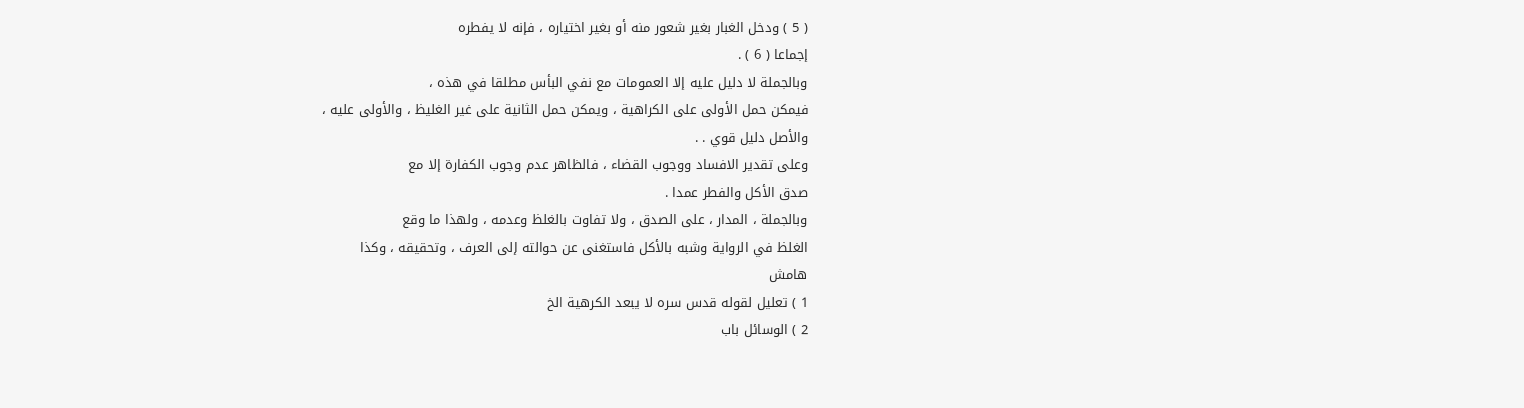( 5 ) ودخل الغبار بغير شعور منه أو بغير اختياره ، فإنه لا يفطره
إجماعا ( 6 ) .
وبالجملة لا دليل عليه إلا العمومات مع نفي البأس مطلقا في هذه ،
فيمكن حمل الأولى على الكراهية ، ويمكن حمل الثانية على غير الغليظ ، والأولى عليه ،
والأصل دليل قوي . .
وعلى تقدير الافساد ووجوب القضاء ، فالظاهر عدم وجوب الكفارة إلا مع
صدق الأكل والفطر عمدا .
وبالجملة ، المدار ، على الصدق ، ولا تفاوت بالغلظ وعدمه ، ولهذا ما وقع
الغلظ في الرواية وشبه بالأكل فاستغنى عن حوالته إلى العرف ، وتحقيقه ، وكذا
هامش
1 ) تعليل لقوله قدس سره لا يبعد الكرهية الخ
2 ) الوسائل باب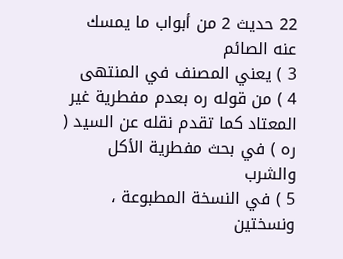22 حديث 2 من أبواب ما يمسك عنه الصائم
3 ) يعني المصنف في المنتهى
4 ) من قوله ره بعدم مفطرية غير المعتاد كما تقدم نقله عن السيد ( ره ) في بحث مفطرية الأكل والشرب
5 ) في النسخة المطبوعة ، ونسختين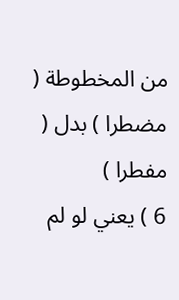من المخطوطة ( مضطرا ) بدل ( مفطرا )
6 ) يعني لو لم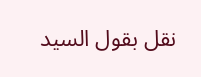نقل بقول السيد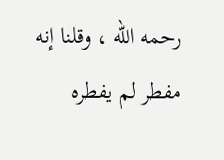رحمه الله ، وقلنا إنه مفطر لم يفطره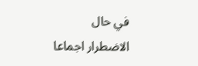في حال الاضطرار اجماعا